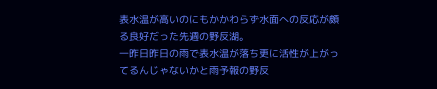表水温が高いのにもかかわらず水面への反応が頗る良好だった先週の野反湖。
一昨日昨日の雨で表水温が落ち更に活性が上がってるんじゃないかと雨予報の野反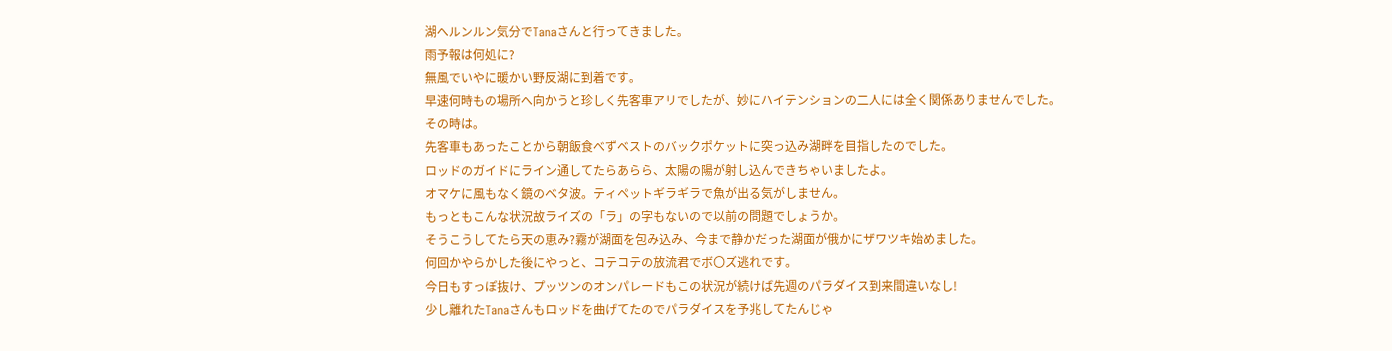湖へルンルン気分でTanaさんと行ってきました。
雨予報は何処に?
無風でいやに暖かい野反湖に到着です。
早速何時もの場所へ向かうと珍しく先客車アリでしたが、妙にハイテンションの二人には全く関係ありませんでした。
その時は。
先客車もあったことから朝飯食べずベストのバックポケットに突っ込み湖畔を目指したのでした。
ロッドのガイドにライン通してたらあらら、太陽の陽が射し込んできちゃいましたよ。
オマケに風もなく鏡のベタ波。ティペットギラギラで魚が出る気がしません。
もっともこんな状況故ライズの「ラ」の字もないので以前の問題でしょうか。
そうこうしてたら天の恵み?霧が湖面を包み込み、今まで静かだった湖面が俄かにザワツキ始めました。
何回かやらかした後にやっと、コテコテの放流君でボ〇ズ逃れです。
今日もすっぽ抜け、プッツンのオンパレードもこの状況が続けば先週のパラダイス到来間違いなし!
少し離れたTanaさんもロッドを曲げてたのでパラダイスを予兆してたんじゃ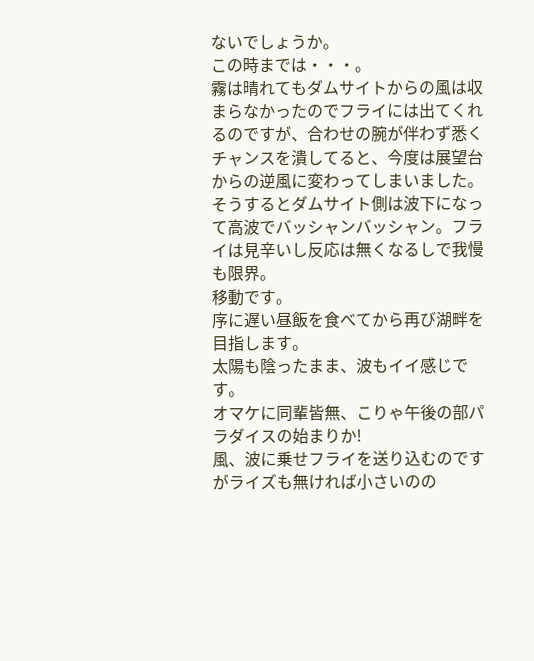ないでしょうか。
この時までは・・・。
霧は晴れてもダムサイトからの風は収まらなかったのでフライには出てくれるのですが、合わせの腕が伴わず悉くチャンスを潰してると、今度は展望台からの逆風に変わってしまいました。
そうするとダムサイト側は波下になって高波でバッシャンバッシャン。フライは見辛いし反応は無くなるしで我慢も限界。
移動です。
序に遅い昼飯を食べてから再び湖畔を目指します。
太陽も陰ったまま、波もイイ感じです。
オマケに同輩皆無、こりゃ午後の部パラダイスの始まりか!
風、波に乗せフライを送り込むのですがライズも無ければ小さいのの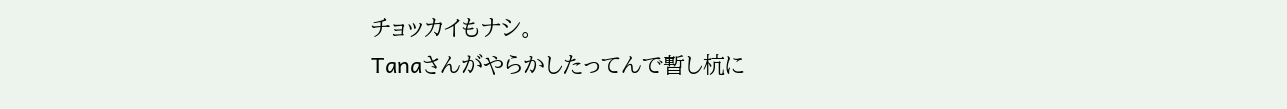チョッカイもナシ。
Tanaさんがやらかしたってんで暫し杭に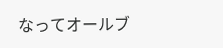なってオールブ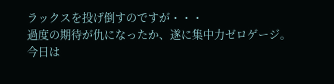ラックスを投げ倒すのですが・・・
過度の期待が仇になったか、遂に集中力ゼロゲージ。
今日は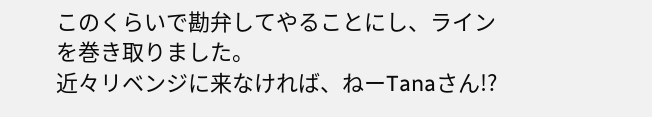このくらいで勘弁してやることにし、ラインを巻き取りました。
近々リベンジに来なければ、ねーTanaさん!?